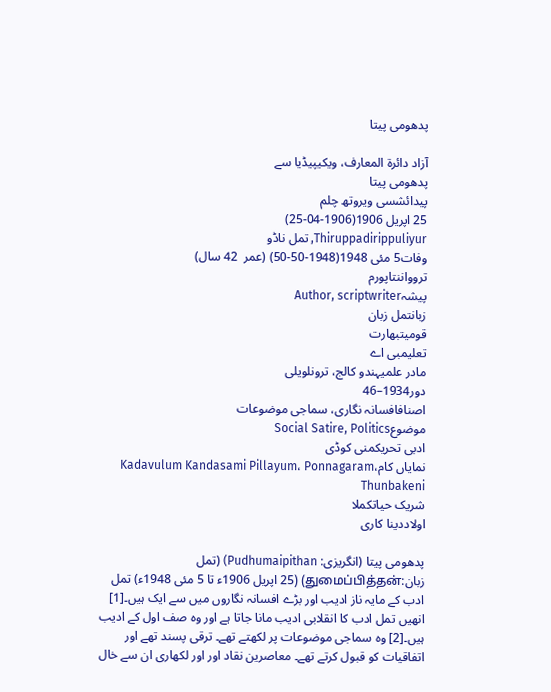پدھومی پیتا

آزاد دائرۃ المعارف، ویکیپیڈیا سے
پدھومی پیتا
پیدائشسی ویروتھ چلم
25 اپریل 1906(1906-04-25)
Thiruppadirippuliyur, تمل ناڈو
وفات5 مئی 1948(1948-50-50) (عمر  42 سال)
تروواننتاپورم
پیشہAuthor, scriptwriter
زبانتمل زبان
قومیتبھارت
تعلیمبی اے
مادر علمیہندو کالج، ترونلویلی
دور1934–46
اصنافافسانہ نگاری، سماجی موضوعات
موضوعSocial Satire, Politics
ادبی تحریکمنی کوڈی
نمایاں کامKadavulum Kandasami Pillayum، Ponnagaram، Thunbakeni
شریک حیاتکملا
اولاددینا کاری

پدھومی پیتا (انگریزی: Pudhumaipithan) (تمل زبان:துமைப்பித்தன்) (25 اپریل 1906ء تا 5 مئی 1948ء) تمل ادب کے مایہ ناز ادیب اور بڑے افسانہ نگاروں میں سے ایک ہیں۔[1] انھیں تمل ادب کا انقلابی ادیب مانا جاتا ہے اور وہ صف اول کے ادیب ہیں۔[2] وہ سماجی موضوعات پر لکھتے تھے۔ ترقی پسند تھے اور اتفاقیات کو قبول کرتے تھے۔ معاصرین نقاد اور اور لکھاری ان سے خال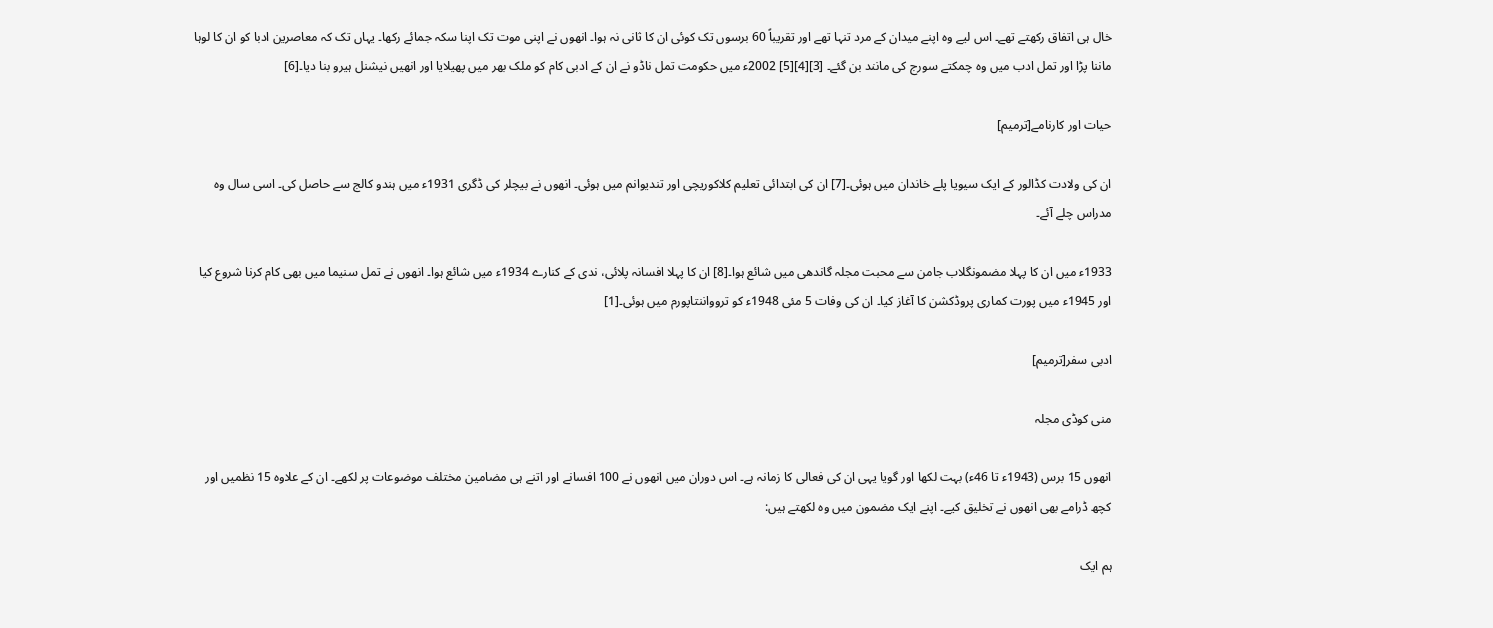خال ہی اتفاق رکھتے تھے۔ اس لیے وہ اپنے میدان کے مرد تنہا تھے اور تقریباً 60 برسوں تک کوئی ان کا ثانی نہ ہوا۔ انھوں نے اپنی موت تک اپنا سکہ جمائے رکھا۔ یہاں تک کہ معاصرین ادبا کو ان کا لوہا ماننا پڑا اور تمل ادب میں وہ چمکتے سورج کی مانند بن گئے۔ [3][4][5] 2002ء میں حکومت تمل ناڈو نے ان کے ادبی کام کو ملک بھر میں پھیلایا اور انھیں نیشنل ہیرو بنا دیا۔[6]

حیات اور کارنامے[ترمیم]

ان کی ولادت کڈالور کے ایک سیویا پلے خاندان میں ہوئی۔[7] ان کی ابتدائی تعلیم کلاکوریچی اور تندیوانم میں ہوئی۔ انھوں نے بیچلر کی ڈگری 1931ء میں ہندو کالج سے حاصل کی۔ اسی سال وہ مدراس چلے آئے۔

1933ء میں ان کا پہلا مضمونگلاب جامن سے محبت مجلہ گاندھی میں شائع ہوا۔[8] ان کا پہلا افسانہ پلائی، ندی کے کنارے 1934ء میں شائع ہوا۔ انھوں نے تمل سنیما میں بھی کام کرنا شروع کیا اور 1945ء میں پورت کماری پروڈکشن کا آغاز کیا۔ ان کی وفات 5 مئی 1948ء کو تروواننتاپورم میں ہوئی۔[1]

ادبی سفر[ترمیم]

منی کوڈی مجلہ

انھوں 15 برس (1943ء تا 46ء) بہت لکھا اور گویا یہی ان کی فعالی کا زمانہ ہے۔ اس دوران میں انھوں نے 100 افسانے اور اتنے ہی مضامین مختلف موضوعات پر لکھے۔ ان کے علاوہ 15 نظمیں اور کچھ ڈرامے بھی انھوں نے تخلیق کیے۔ اپنے ایک مضمون میں وہ لکھتے ہیں:

ہم ایک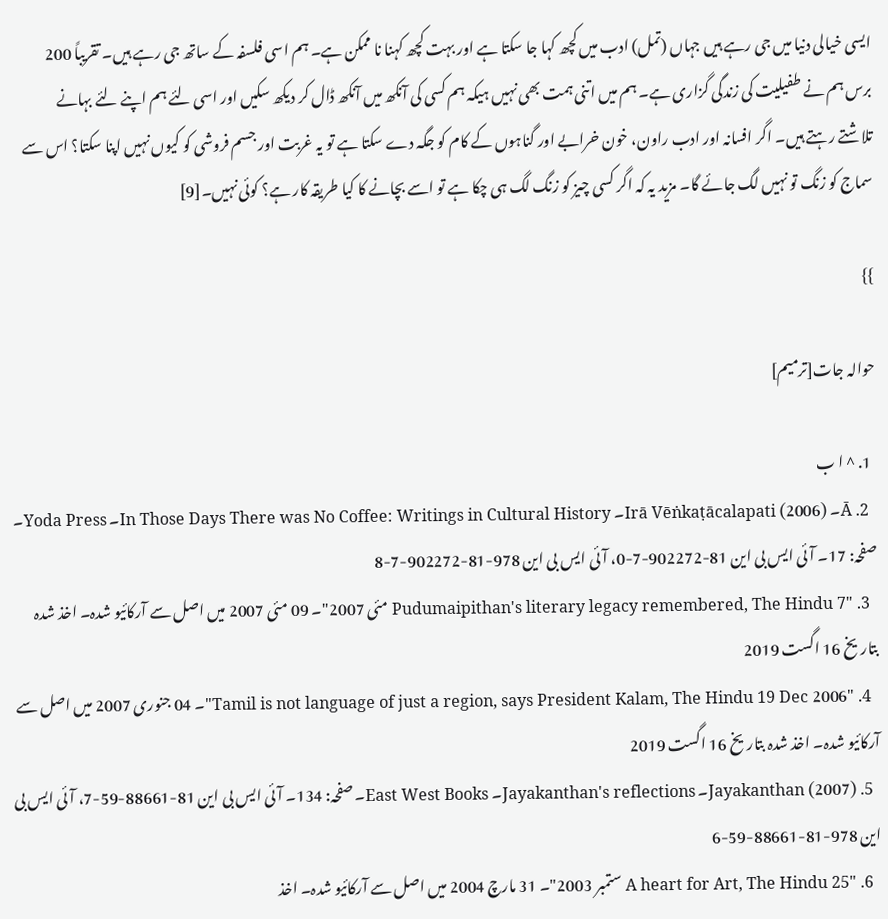ایسی خیالی دنیا میں جی رہے ہیں جہاں (تمل) ادب میں کچھ کہا جا سکتا ہے اور بہت کچھ کہنا نا ممکن ہے۔ ہم اسی فلسفہ کے ساتھ جی رہے ہیں۔ تقریباً 200 برس ہم نے طفیلیت کی زندگی گزاری ہے۔ ہم میں اتنی ہمت بھی نہیں ہیکہ ہم کسی کی آنکھ میں آنکھ ڈال کر دیکھ سکیں اور اسی لئے ہم اپنے لئے بہانے تلاشتے رہتے ہیں۔ اگر افسانہ اور ادب راون، خون خرابے اور گناہوں کے کام کو جگہ دے سکتا ہے تو یہ غربت اور جسم فروشی کو کیوں نہیں اپنا سکتا؟ اس سے سماج کو زنگ تو نہیں لگ جائے گا۔ مزید یہ کہ اگر کسی چیز کو زنگ لگ ہی چکا ہے تو اسے بچانے کا کیا طریقہ کار ہے؟ کوئی نہیں۔[9]

}}

حوالہ جات[ترمیم]

  1. ^ ا ب
  2. Ā۔ Irā Vēṅkaṭācalapati (2006)۔ In Those Days There was No Coffee: Writings in Cultural History۔ Yoda Press۔ صفحہ: 17۔ آئی ایس بی این 81-902272-7-0، آئی ایس بی این 978-81-902272-7-8
  3. "Pudumaipithan's literary legacy remembered, The Hindu 7 مئی 2007"۔ 09 مئی 2007 میں اصل سے آرکائیو شدہ۔ اخذ شدہ بتاریخ 16 اگست 2019
  4. "Tamil is not language of just a region, says President Kalam, The Hindu 19 Dec 2006"۔ 04 جنوری 2007 میں اصل سے آرکائیو شدہ۔ اخذ شدہ بتاریخ 16 اگست 2019
  5. Jayakanthan (2007)۔ Jayakanthan's reflections۔ East West Books۔ صفحہ: 134۔ آئی ایس بی این 81-88661-59-7، آئی ایس بی این 978-81-88661-59-6
  6. "A heart for Art, The Hindu 25 ستمبر 2003"۔ 31 مارچ 2004 میں اصل سے آرکائیو شدہ۔ اخذ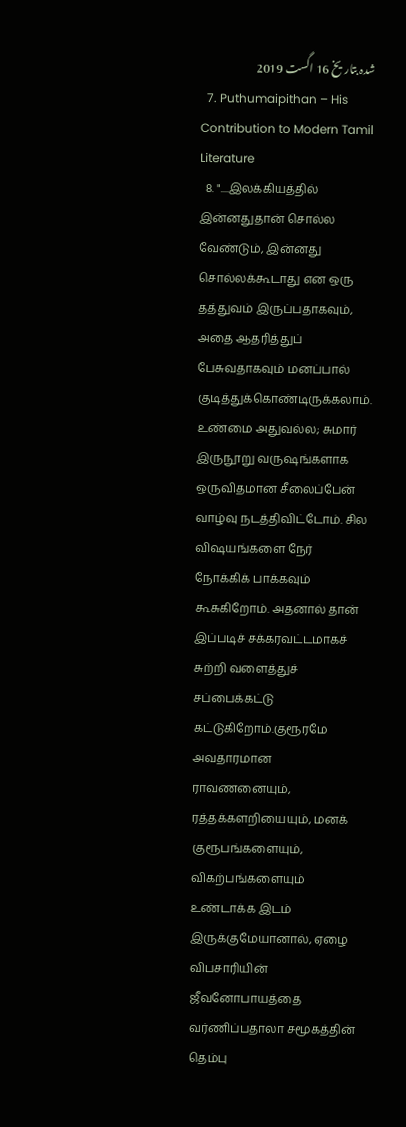شدہ بتاریخ 16 اگست 2019
  7. Puthumaipithan – His Contribution to Modern Tamil Literature
  8. "....இலக்கியத்தில் இன்னதுதான் சொல்ல வேண்டும், இன்னது சொல்லக்கூடாது என ஒரு தத்துவம் இருப்பதாகவும், அதை ஆதரித்துப் பேசுவதாகவும் மனப்பால் குடித்துக்கொண்டிருக்கலாம். உண்மை அதுவல்ல; சுமார் இருநூறு வருஷங்களாக ஒருவிதமான சீலைப்பேன் வாழ்வு நடத்திவிட்டோம். சில விஷயங்களை நேர் நோக்கிக் பாக்கவும் கூசுகிறோம். அதனால் தான் இப்படிச் சக்கரவட்டமாகச் சுற்றி வளைத்துச் சப்பைக்கட்டு கட்டுகிறோம்.குரூரமே அவதாரமான ராவணனையும், ரத்தக்களறியையும், மனக் குரூபங்களையும், விகற்பங்களையும் உண்டாக்க இடம் இருக்குமேயானால், ஏழை விபசாரியின் ஜீவனோபாயத்தை வர்ணிப்பதாலா சமூகத்தின் தெம்பு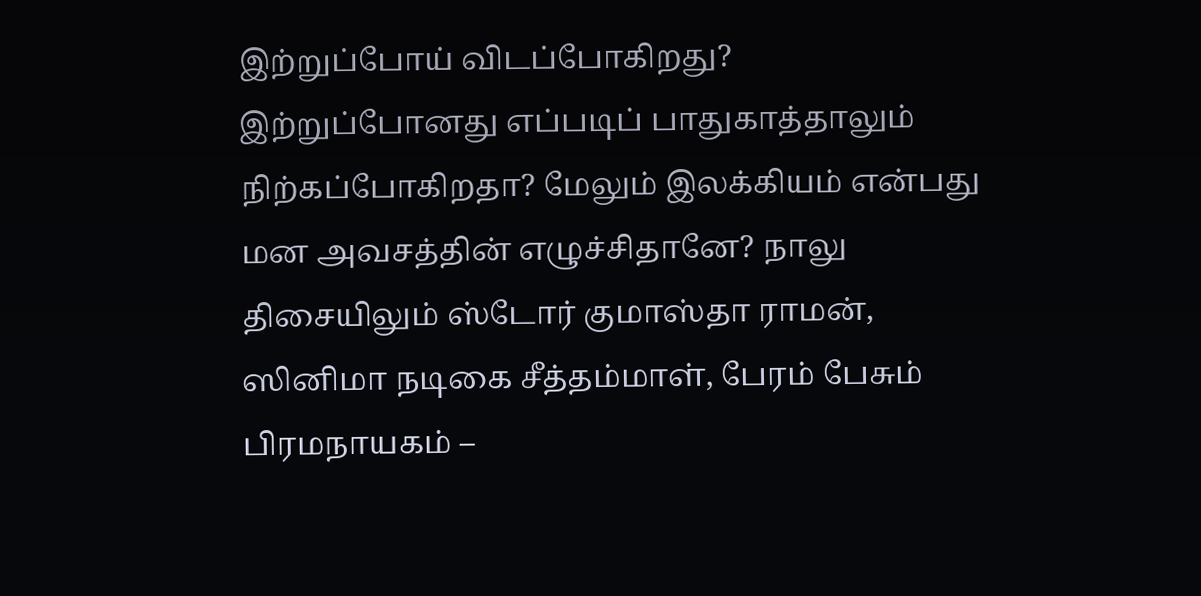இற்றுப்போய் விடப்போகிறது? இற்றுப்போனது எப்படிப் பாதுகாத்தாலும் நிற்கப்போகிறதா? மேலும் இலக்கியம் என்பது மன அவசத்தின் எழுச்சிதானே? நாலு திசையிலும் ஸ்டோர் குமாஸ்தா ராமன், ஸினிமா நடிகை சீத்தம்மாள், பேரம் பேசும் பிரமநாயகம் –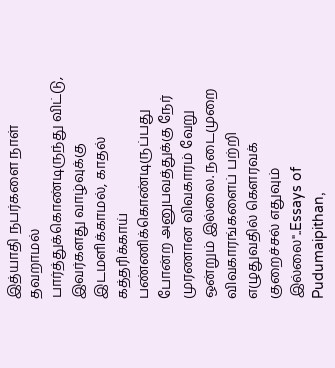இத்யாதி நபர்களை நாள் தவறாமல் பார்த்துக்கொண்டிருந்து விட்டு, இவர்களது வாழ்வுக்கு இடமளிக்காமல், காதல் கத்தரிக்காய் பண்ணிக்கொண்டிருப்பது போன்ற அனுபவத்துக்கு நேர் முரணான விவகாரம் வேறு ஒன்றும் இல்லை. நடைமுறை விவகாரங்களைப் பற்றி எழுதுவதில் கௌரவக் குறைச்சல் எதுவும் இல்லை"..Essays of Pudumaipithan,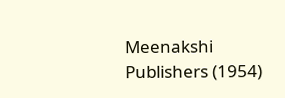Meenakshi Publishers (1954)